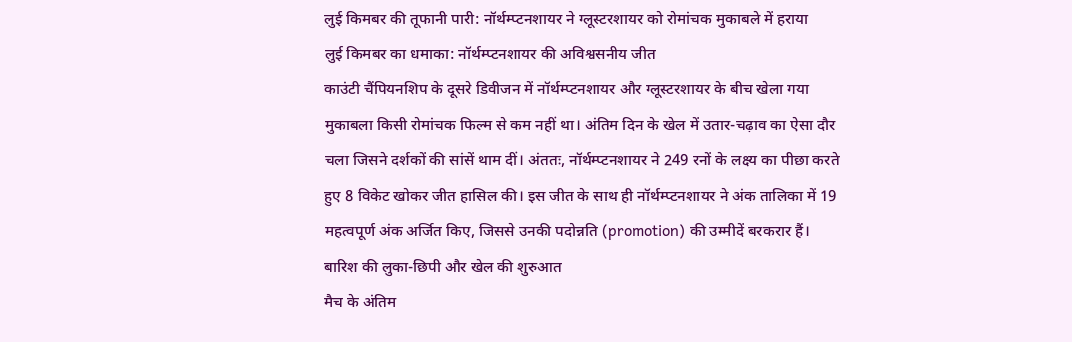लुई किमबर की तूफानी पारी: नॉर्थम्प्टनशायर ने ग्लूस्टरशायर को रोमांचक मुकाबले में हराया
लुई किमबर का धमाका: नॉर्थम्प्टनशायर की अविश्वसनीय जीत
काउंटी चैंपियनशिप के दूसरे डिवीजन में नॉर्थम्प्टनशायर और ग्लूस्टरशायर के बीच खेला गया मुकाबला किसी रोमांचक फिल्म से कम नहीं था। अंतिम दिन के खेल में उतार-चढ़ाव का ऐसा दौर चला जिसने दर्शकों की सांसें थाम दीं। अंततः, नॉर्थम्प्टनशायर ने 249 रनों के लक्ष्य का पीछा करते हुए 8 विकेट खोकर जीत हासिल की। इस जीत के साथ ही नॉर्थम्प्टनशायर ने अंक तालिका में 19 महत्वपूर्ण अंक अर्जित किए, जिससे उनकी पदोन्नति (promotion) की उम्मीदें बरकरार हैं।
बारिश की लुका-छिपी और खेल की शुरुआत
मैच के अंतिम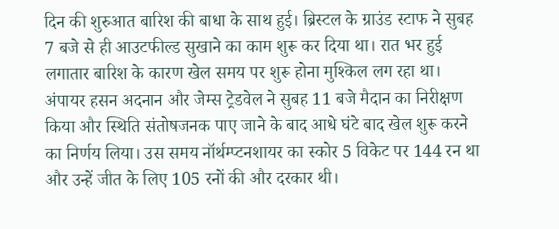दिन की शुरुआत बारिश की बाधा के साथ हुई। ब्रिस्टल के ग्राउंड स्टाफ ने सुबह 7 बजे से ही आउटफील्ड सुखाने का काम शुरू कर दिया था। रात भर हुई लगातार बारिश के कारण खेल समय पर शुरू होना मुश्किल लग रहा था। अंपायर हसन अदनान और जेम्स ट्रेडवेल ने सुबह 11 बजे मैदान का निरीक्षण किया और स्थिति संतोषजनक पाए जाने के बाद आधे घंटे बाद खेल शुरू करने का निर्णय लिया। उस समय नॉर्थम्प्टनशायर का स्कोर 5 विकेट पर 144 रन था और उन्हें जीत के लिए 105 रनों की और दरकार थी।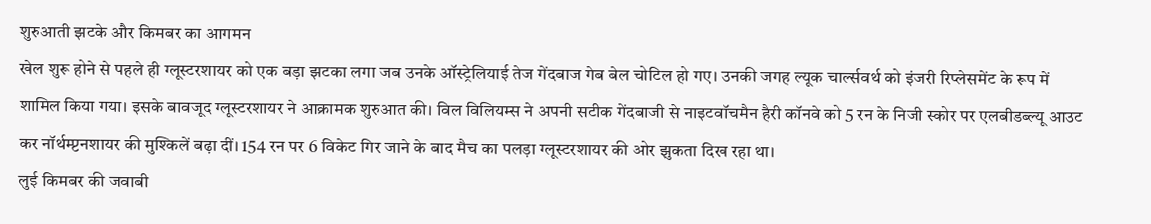शुरुआती झटके और किमबर का आगमन
खेल शुरू होने से पहले ही ग्लूस्टरशायर को एक बड़ा झटका लगा जब उनके ऑस्ट्रेलियाई तेज गेंदबाज गेब बेल चोटिल हो गए। उनकी जगह ल्यूक चार्ल्सवर्थ को इंजरी रिप्लेसमेंट के रूप में शामिल किया गया। इसके बावजूद ग्लूस्टरशायर ने आक्रामक शुरुआत की। विल विलियम्स ने अपनी सटीक गेंदबाजी से नाइटवॉचमैन हैरी कॉनवे को 5 रन के निजी स्कोर पर एलबीडब्ल्यू आउट कर नॉर्थम्प्टनशायर की मुश्किलें बढ़ा दीं। 154 रन पर 6 विकेट गिर जाने के बाद मैच का पलड़ा ग्लूस्टरशायर की ओर झुकता दिख रहा था।
लुई किमबर की जवाबी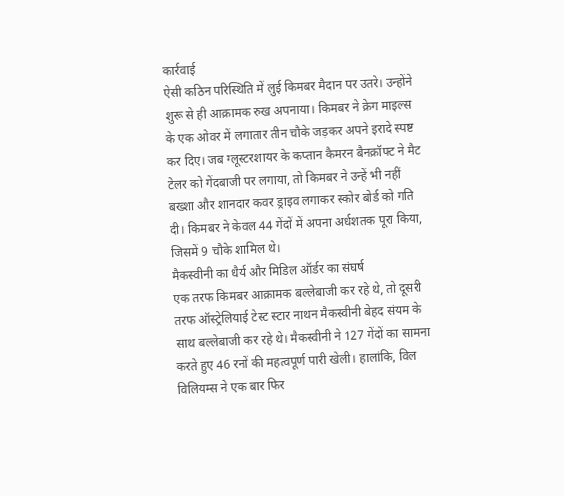कार्रवाई
ऐसी कठिन परिस्थिति में लुई किमबर मैदान पर उतरे। उन्होंने शुरू से ही आक्रामक रुख अपनाया। किमबर ने क्रेग माइल्स के एक ओवर में लगातार तीन चौके जड़कर अपने इरादे स्पष्ट कर दिए। जब ग्लूस्टरशायर के कप्तान कैमरन बैनक्रॉफ्ट ने मैट टेलर को गेंदबाजी पर लगाया, तो किमबर ने उन्हें भी नहीं बख्शा और शानदार कवर ड्राइव लगाकर स्कोर बोर्ड को गति दी। किमबर ने केवल 44 गेंदों में अपना अर्धशतक पूरा किया, जिसमें 9 चौके शामिल थे।
मैकस्वीनी का धैर्य और मिडिल ऑर्डर का संघर्ष
एक तरफ किमबर आक्रामक बल्लेबाजी कर रहे थे, तो दूसरी तरफ ऑस्ट्रेलियाई टेस्ट स्टार नाथन मैकस्वीनी बेहद संयम के साथ बल्लेबाजी कर रहे थे। मैकस्वीनी ने 127 गेंदों का सामना करते हुए 46 रनों की महत्वपूर्ण पारी खेली। हालांकि, विल विलियम्स ने एक बार फिर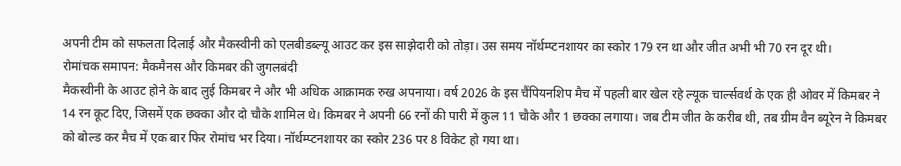अपनी टीम को सफलता दिलाई और मैकस्वीनी को एलबीडब्ल्यू आउट कर इस साझेदारी को तोड़ा। उस समय नॉर्थम्प्टनशायर का स्कोर 179 रन था और जीत अभी भी 70 रन दूर थी।
रोमांचक समापन: मैकमैनस और किमबर की जुगलबंदी
मैकस्वीनी के आउट होने के बाद लुई किमबर ने और भी अधिक आक्रामक रुख अपनाया। वर्ष 2026 के इस चैंपियनशिप मैच में पहली बार खेल रहे ल्यूक चार्ल्सवर्थ के एक ही ओवर में किमबर ने 14 रन कूट दिए, जिसमें एक छक्का और दो चौके शामिल थे। किमबर ने अपनी 66 रनों की पारी में कुल 11 चौके और 1 छक्का लगाया। जब टीम जीत के करीब थी, तब ग्रीम वैन ब्यूरेन ने किमबर को बोल्ड कर मैच में एक बार फिर रोमांच भर दिया। नॉर्थम्प्टनशायर का स्कोर 236 पर 8 विकेट हो गया था।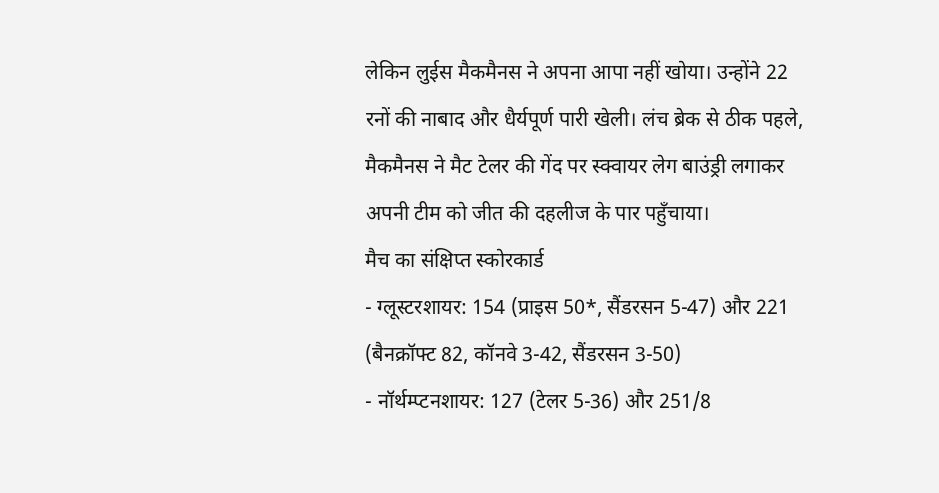लेकिन लुईस मैकमैनस ने अपना आपा नहीं खोया। उन्होंने 22 रनों की नाबाद और धैर्यपूर्ण पारी खेली। लंच ब्रेक से ठीक पहले, मैकमैनस ने मैट टेलर की गेंद पर स्क्वायर लेग बाउंड्री लगाकर अपनी टीम को जीत की दहलीज के पार पहुँचाया।
मैच का संक्षिप्त स्कोरकार्ड
- ग्लूस्टरशायर: 154 (प्राइस 50*, सैंडरसन 5-47) और 221 (बैनक्रॉफ्ट 82, कॉनवे 3-42, सैंडरसन 3-50)
- नॉर्थम्प्टनशायर: 127 (टेलर 5-36) और 251/8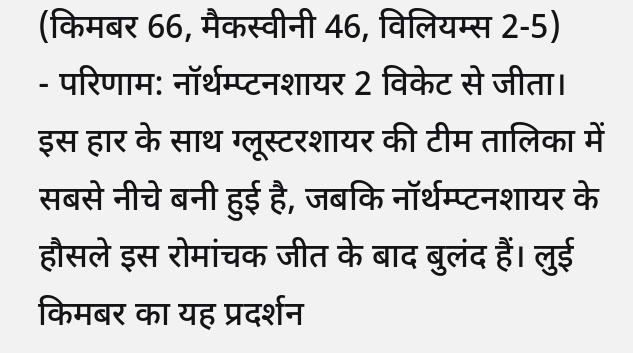(किमबर 66, मैकस्वीनी 46, विलियम्स 2-5)
- परिणाम: नॉर्थम्प्टनशायर 2 विकेट से जीता।
इस हार के साथ ग्लूस्टरशायर की टीम तालिका में सबसे नीचे बनी हुई है, जबकि नॉर्थम्प्टनशायर के हौसले इस रोमांचक जीत के बाद बुलंद हैं। लुई किमबर का यह प्रदर्शन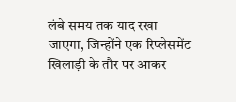लंबे समय तक याद रखा जाएगा, जिन्होंने एक रिप्लेसमेंट खिलाड़ी के तौर पर आकर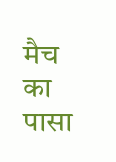मैच का पासा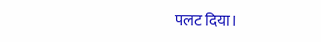पलट दिया।